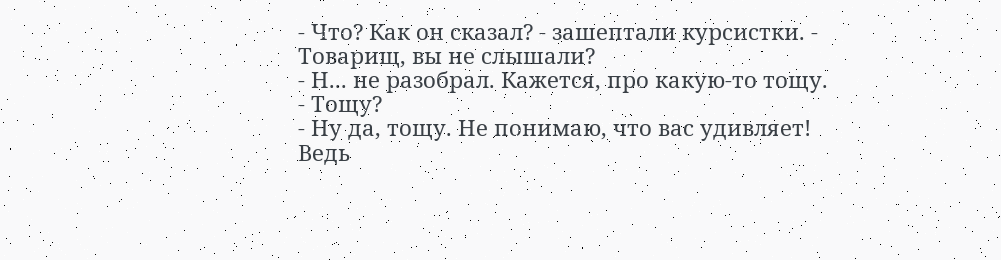- Что? Как он сказал? - зашептали курсистки. - Товарищ, вы не слышали?
- Н... не разобрал. Кажется, про какую-то тощу.
- Тощу?
- Ну да, тощу. Не понимаю, что вас удивляет! Ведь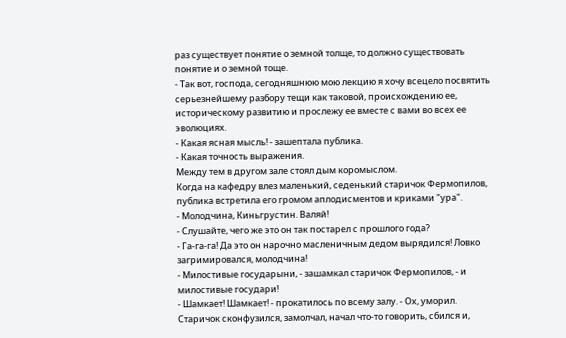раз существует понятие о земной толще, то должно существовать понятие и о земной тоще.
- Так вот, господа, сегодняшнюю мою лекцию я хочу всецело посвятить серьезнейшему разбору тещи как таковой, происхождению ее, историческому развитию и прослежу ее вместе с вами во всех ее эволюциях.
- Какая ясная мысль! - зашептала публика.
- Какая точность выражения.
Между тем в другом зале стоял дым коромыслом.
Когда на кафедру влез маленький, седенький старичок Фермопилов, публика встретила его громом аплодисментов и криками "ура".
- Молодчина, Киньгрустин. Валяй!
- Слушайте, чего же это он так постарел с прошлого года?
- Га-га-га! Да это он нарочно масленичным дедом вырядился! Ловко загримировался, молодчина!
- Милостивые государыни, - зашамкал старичок Фермопилов, - и милостивые государи!
- Шамкает! Шамкает! - прокатилось по всему залу. - Ох, уморил.
Старичок сконфузился, замолчал, начал что-то говорить, сбился и,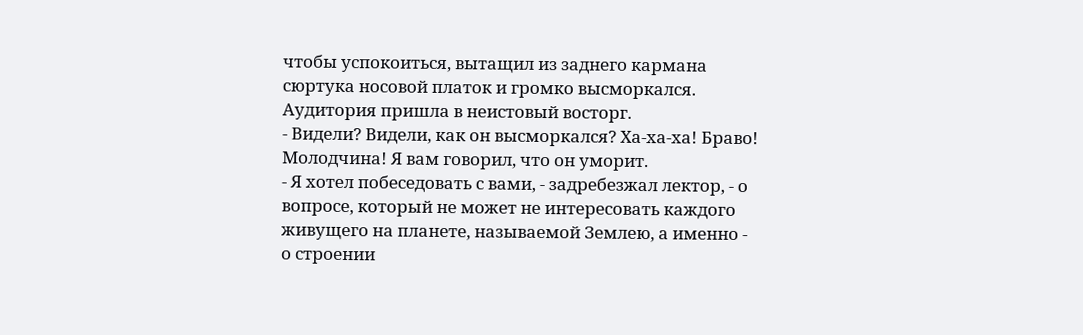чтобы успокоиться, вытащил из заднего кармана сюртука носовой платок и громко высморкался.
Аудитория пришла в неистовый восторг.
- Видели? Видели, как он высморкался? Ха-ха-ха! Браво! Молодчина! Я вам говорил, что он уморит.
- Я хотел побеседовать с вами, - задребезжал лектор, - о вопросе, который не может не интересовать каждого живущего на планете, называемой Землею, а именно - о строении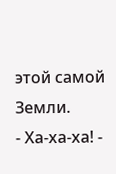этой самой Земли.
- Ха-ха-ха! -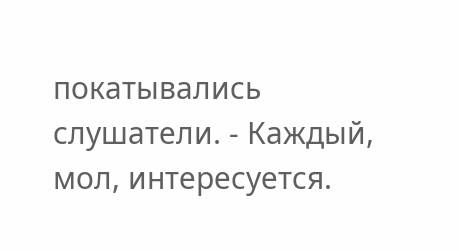покатывались слушатели. - Каждый, мол, интересуется.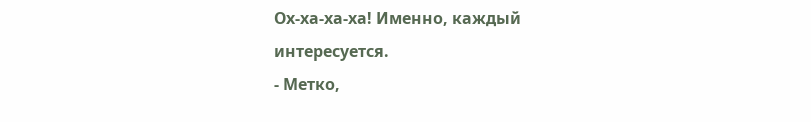Ох-ха-ха-ха! Именно, каждый интересуется.
- Метко,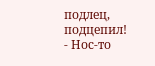подлец, подцепил!
- Нос-то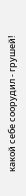какой себе соорудил - грушей!